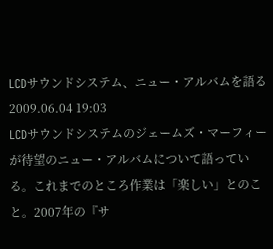LCDサウンドシステム、ニュー・アルバムを語る
2009.06.04 19:03
LCDサウンドシステムのジェームズ・マーフィーが待望のニュー・アルバムについて語っている。これまでのところ作業は「楽しい」とのこと。2007年の『サ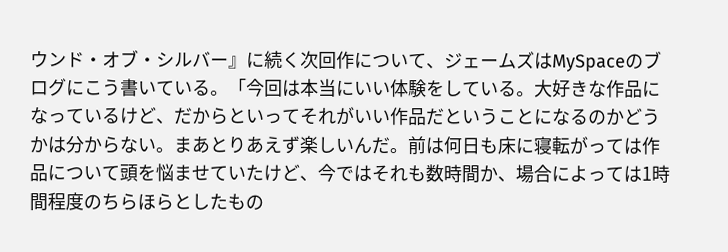ウンド・オブ・シルバー』に続く次回作について、ジェームズはMySpaceのブログにこう書いている。「今回は本当にいい体験をしている。大好きな作品になっているけど、だからといってそれがいい作品だということになるのかどうかは分からない。まあとりあえず楽しいんだ。前は何日も床に寝転がっては作品について頭を悩ませていたけど、今ではそれも数時間か、場合によっては1時間程度のちらほらとしたもの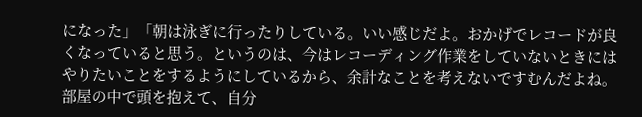になった」「朝は泳ぎに行ったりしている。いい感じだよ。おかげでレコードが良くなっていると思う。というのは、今はレコーディング作業をしていないときにはやりたいことをするようにしているから、余計なことを考えないですむんだよね。部屋の中で頭を抱えて、自分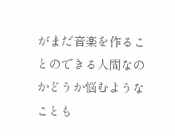がまだ音楽を作ることのできる人間なのかどうか悩むようなことも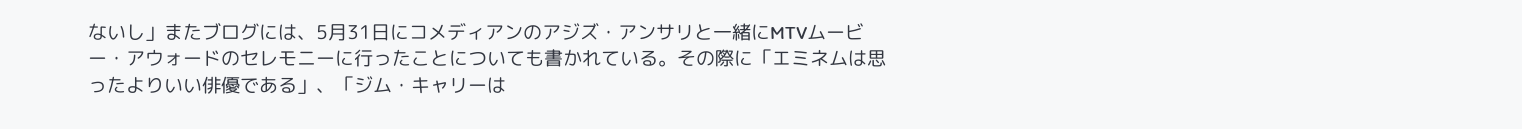ないし」またブログには、5月31日にコメディアンのアジズ・アンサリと一緒にMTVムービー・アウォードのセレモニーに行ったことについても書かれている。その際に「エミネムは思ったよりいい俳優である」、「ジム・キャリーは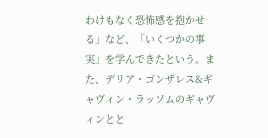わけもなく恐怖感を抱かせる」など、「いくつかの事実」を学んできたという。また、デリア・ゴンザレス&ギャヴィン・ラッソムのギャヴィンとと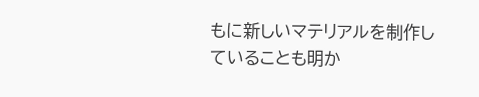もに新しいマテリアルを制作していることも明か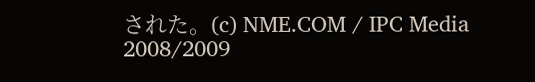された。(c) NME.COM / IPC Media 2008/2009